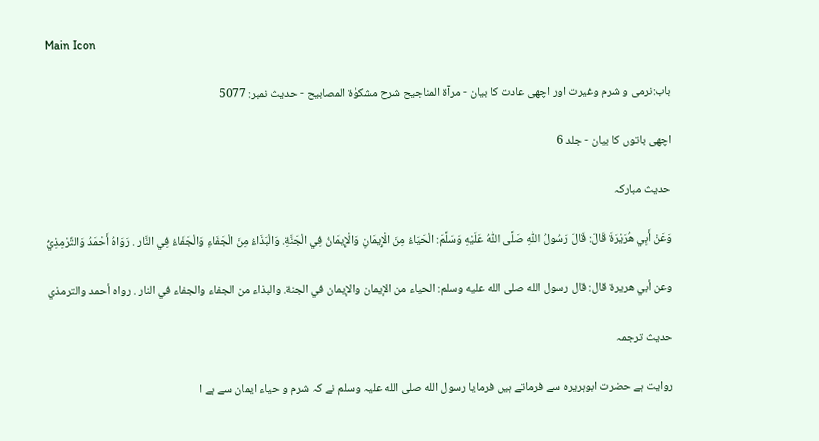Main Icon

باب:نرمی و شرم وغیرت اور اچھی عادت کا بیان - مرآۃ المناجیح شرح مشکوٰۃ المصابیح - حدیث نمبر: 5077

اچھی باتوں کا بیان - جلد 6

حدیث مبارکہ

وَعَنْ أَبِي هُرَيْرَةَ قَالَ: قَالَ رَسُولُ اللّٰهِ صَلَّى اللّٰهُ عَلَيْهِ وَسَلَّمَ: الْحَيَاءُ مِنَ الْإِيمَانِ وَالْإِيمَانُ فِي الْجَنَّةِ. وَالْبَذَاءُ مِنَ الْجَفَاءِ وَالْجَفَاءُ فِي النَّار . رَوَاهُ أَحْمَدُ وَالتِّرْمِذِيُّ

وعن أبي هريرة قال: قال رسول الله صلى الله عليه وسلم: الحياء من الإيمان والإيمان في الجنة. والبذاء من الجفاء والجفاء في النار . رواه أحمد والترمذي

حدیث ترجمہ

روایت ہے حضرت ابوہریرہ سے فرماتے ہیں فرمایا رسول الله صلی الله علیہ وسلم نے کہ شرم و حیاء ایمان سے ہے ا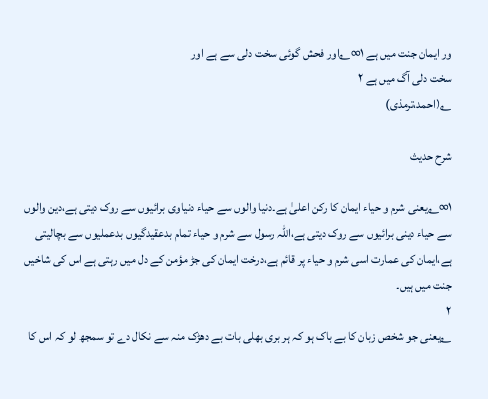ور ایمان جنت میں ہے ۱∞؎اور فحش گوئی سخت دلی سے ہے اور
سخت دلی آگ میں ہے ۲
؎(احمد،ترمذی)

شرح حدیث

۱∞؎یعنی شرم و حیاء ایمان کا رکن اعلیٰ ہے۔دنیا والوں سے حیاء دنیاوی برائیوں سے روک دیتی ہے،دین والوں سے حیاء دینی برائیوں سے روک دیتی ہے،اللہ رسول سے شرم و حیاء تمام بدعقیدگیوں بدعملیوں سے بچالیتی ہے،ایمان کی عمارت اسی شرم و حیاء پر قائم ہے،درخت ایمان کی جڑ مؤمن کے دل میں رہتی ہے اس کی شاخیں جنت میں ہیں۔
۲
؎یعنی جو شخص زبان کا بے باک ہو کہ ہر بری بھلی بات بے دھڑک منہ سے نکال دے تو سمجھ لو کہ اس کا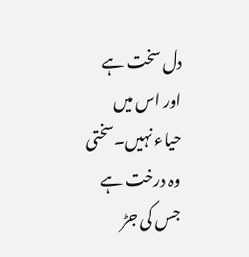دل سخت ہے اور اس میں حیاء نہیں۔سختی وہ درخت ہے جس کی جڑ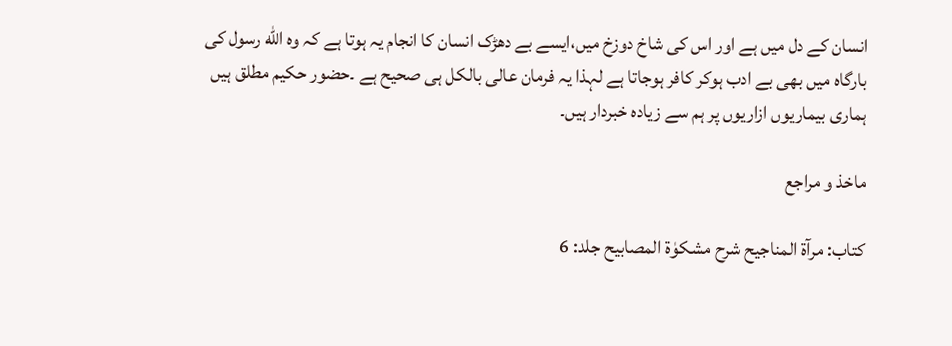انسان کے دل میں ہے اور اس کی شاخ دوزخ میں،ایسے بے دھڑک انسان کا انجام یہ ہوتا ہے کہ وہ الله رسول کی بارگاہ میں بھی بے ادب ہوکر کافر ہوجاتا ہے لہذا یہ فرمان عالی بالکل ہی صحیح ہے ۔حضور حکیم مطلق ہیں ہماری بیماریوں ازاریوں پر ہم سے زیادہ خبردار ہیں۔

ماخذ و مراجع

کتاب: مرآۃ المناجیح شرح مشکوٰۃ المصابیح جلد: 6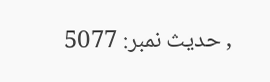, حدیث نمبر: 5077